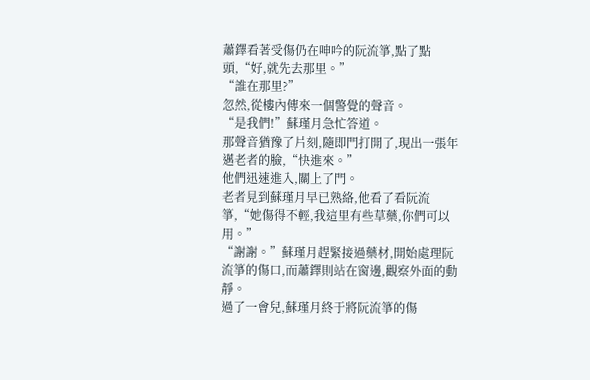蕭鐸看著受傷仍在呻吟的阮流箏,點了點頭,“好,就先去那里。”
“誰在那里?”
忽然,從樓內傳來一個警覺的聲音。
“是我們!”蘇瑾月急忙答道。
那聲音猶豫了片刻,隨即門打開了,現出一張年邁老者的臉,“快進來。”
他們迅速進入,關上了門。
老者見到蘇瑾月早已熟絡,他看了看阮流箏,“她傷得不輕,我這里有些草藥,你們可以用。”
“謝謝。”蘇瑾月趕緊接過藥材,開始處理阮流箏的傷口,而蕭鐸則站在窗邊,觀察外面的動靜。
過了一會兒,蘇瑾月終于將阮流箏的傷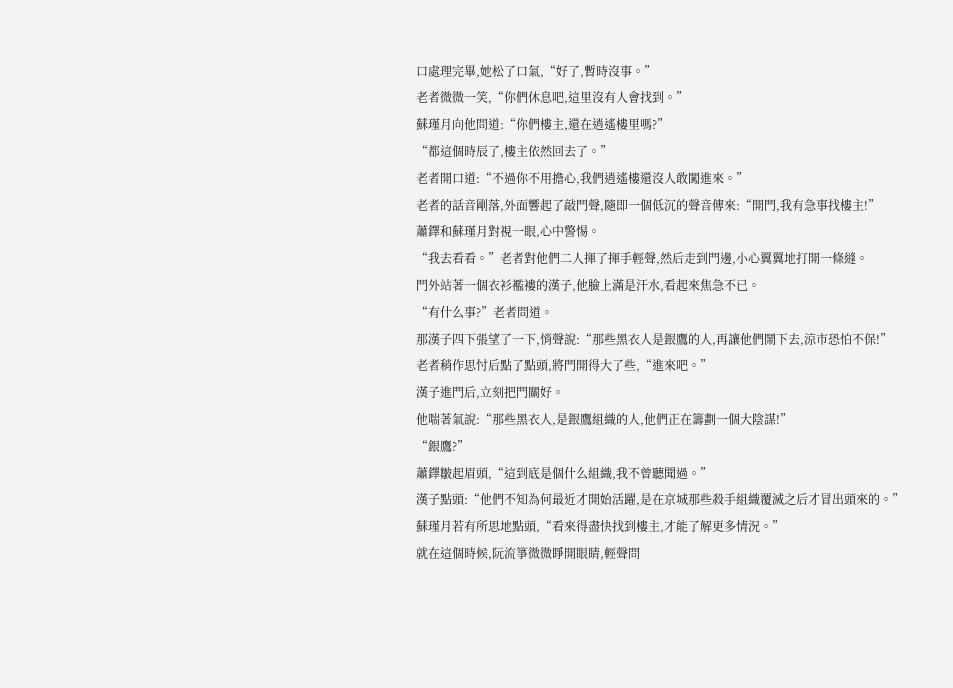口處理完畢,她松了口氣,“好了,暫時沒事。”
老者微微一笑,“你們休息吧,這里沒有人會找到。”
蘇瑾月向他問道:“你們樓主,還在逍遙樓里嗎?”
“都這個時辰了,樓主依然回去了。”
老者開口道:“不過你不用擔心,我們逍遙樓還沒人敢闖進來。”
老者的話音剛落,外面響起了敲門聲,隨即一個低沉的聲音傳來:“開門,我有急事找樓主!”
蕭鐸和蘇瑾月對視一眼,心中警惕。
“我去看看。”老者對他們二人揮了揮手輕聲,然后走到門邊,小心翼翼地打開一條縫。
門外站著一個衣衫襤褸的漢子,他臉上滿是汗水,看起來焦急不已。
“有什么事?”老者問道。
那漢子四下張望了一下,悄聲說:“那些黑衣人是銀鷹的人,再讓他們鬧下去,涼市恐怕不保!”
老者稍作思忖后點了點頭,將門開得大了些,“進來吧。”
漢子進門后,立刻把門關好。
他喘著氣說:“那些黑衣人,是銀鷹組織的人,他們正在籌劃一個大陰謀!”
“銀鷹?”
蕭鐸皺起眉頭,“這到底是個什么組織,我不曾聽聞過。”
漢子點頭:“他們不知為何最近才開始活躍,是在京城那些殺手組織覆滅之后才冒出頭來的。”
蘇瑾月若有所思地點頭,“看來得盡快找到樓主,才能了解更多情況。”
就在這個時候,阮流箏微微睜開眼睛,輕聲問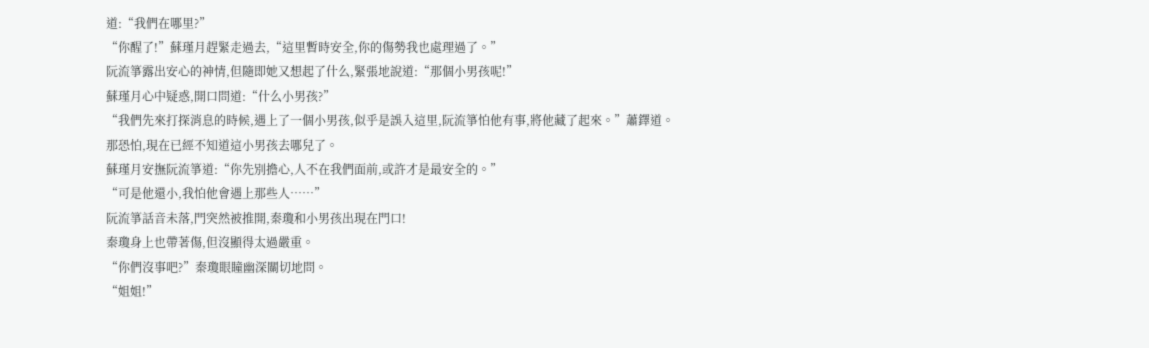道:“我們在哪里?”
“你醒了!”蘇瑾月趕緊走過去,“這里暫時安全,你的傷勢我也處理過了。”
阮流箏露出安心的神情,但隨即她又想起了什么,緊張地說道:“那個小男孩呢!”
蘇瑾月心中疑惑,開口問道:“什么小男孩?”
“我們先來打探消息的時候,遇上了一個小男孩,似乎是誤入這里,阮流箏怕他有事,將他藏了起來。”蕭鐸道。
那恐怕,現在已經不知道這小男孩去哪兒了。
蘇瑾月安撫阮流箏道:“你先別擔心,人不在我們面前,或許才是最安全的。”
“可是他還小,我怕他會遇上那些人……”
阮流箏話音未落,門突然被推開,秦瓊和小男孩出現在門口!
秦瓊身上也帶著傷,但沒顯得太過嚴重。
“你們沒事吧?”秦瓊眼瞳幽深關切地問。
“姐姐!”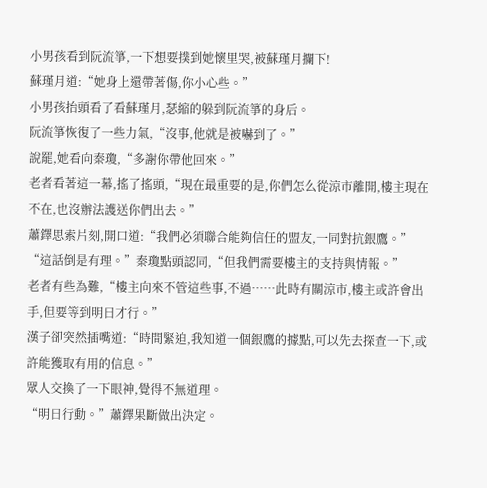小男孩看到阮流箏,一下想要撲到她懷里哭,被蘇瑾月攔下!
蘇瑾月道:“她身上還帶著傷,你小心些。”
小男孩抬頭看了看蘇瑾月,瑟縮的躲到阮流箏的身后。
阮流箏恢復了一些力氣,“沒事,他就是被嚇到了。”
說罷,她看向秦瓊,“多謝你帶他回來。”
老者看著這一幕,搖了搖頭,“現在最重要的是,你們怎么從涼市離開,樓主現在不在,也沒辦法護送你們出去。”
蕭鐸思索片刻,開口道:“我們必須聯合能夠信任的盟友,一同對抗銀鷹。”
“這話倒是有理。”秦瓊點頭認同,“但我們需要樓主的支持與情報。”
老者有些為難,“樓主向來不管這些事,不過……此時有關涼市,樓主或許會出手,但要等到明日才行。”
漢子卻突然插嘴道:“時間緊迫,我知道一個銀鷹的據點,可以先去探查一下,或許能獲取有用的信息。”
眾人交換了一下眼神,覺得不無道理。
“明日行動。”蕭鐸果斷做出決定。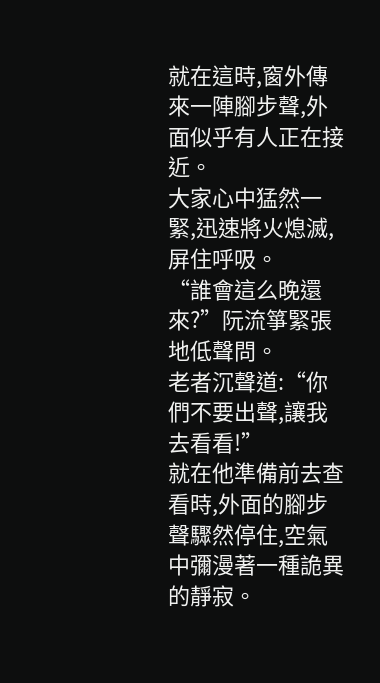就在這時,窗外傳來一陣腳步聲,外面似乎有人正在接近。
大家心中猛然一緊,迅速將火熄滅,屏住呼吸。
“誰會這么晚還來?”阮流箏緊張地低聲問。
老者沉聲道:“你們不要出聲,讓我去看看!”
就在他準備前去查看時,外面的腳步聲驟然停住,空氣中彌漫著一種詭異的靜寂。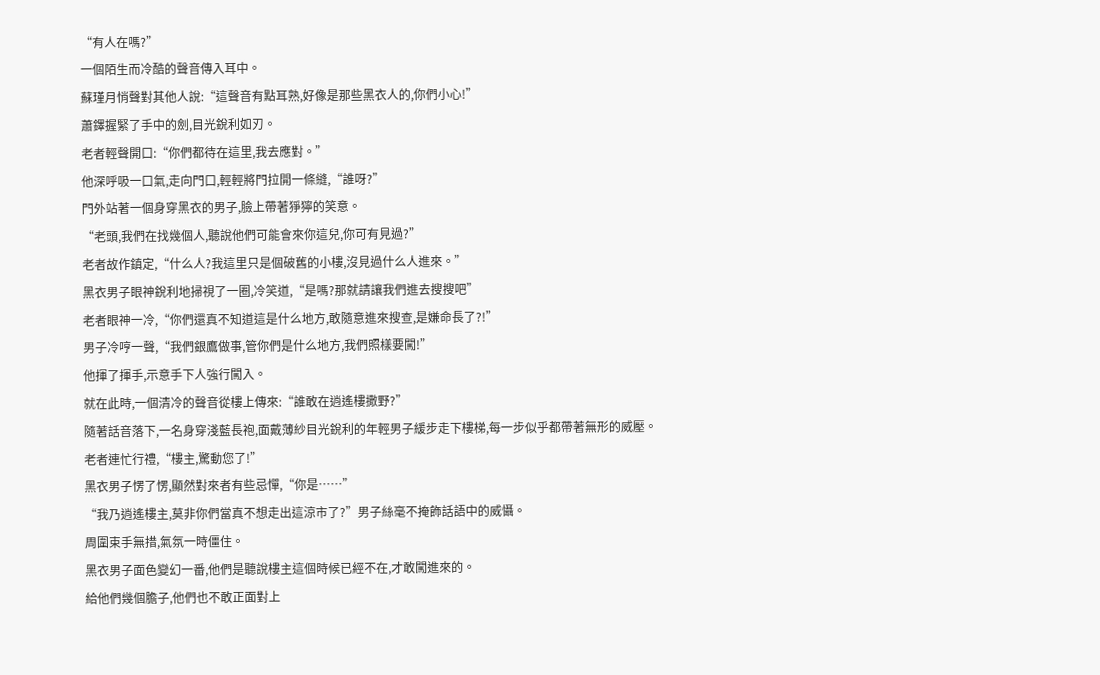“有人在嗎?”
一個陌生而冷酷的聲音傳入耳中。
蘇瑾月悄聲對其他人說:“這聲音有點耳熟,好像是那些黑衣人的,你們小心!”
蕭鐸握緊了手中的劍,目光銳利如刃。
老者輕聲開口:“你們都待在這里,我去應對。”
他深呼吸一口氣,走向門口,輕輕將門拉開一條縫,“誰呀?”
門外站著一個身穿黑衣的男子,臉上帶著猙獰的笑意。
“老頭,我們在找幾個人,聽說他們可能會來你這兒,你可有見過?”
老者故作鎮定,“什么人?我這里只是個破舊的小樓,沒見過什么人進來。”
黑衣男子眼神銳利地掃視了一圈,冷笑道,“是嗎?那就請讓我們進去搜搜吧”
老者眼神一冷,“你們還真不知道這是什么地方,敢隨意進來搜查,是嫌命長了?!”
男子冷哼一聲,“我們銀鷹做事,管你們是什么地方,我們照樣要闖!”
他揮了揮手,示意手下人強行闖入。
就在此時,一個清冷的聲音從樓上傳來:“誰敢在逍遙樓撒野?”
隨著話音落下,一名身穿淺藍長袍,面戴薄紗目光銳利的年輕男子緩步走下樓梯,每一步似乎都帶著無形的威壓。
老者連忙行禮,“樓主,驚動您了!”
黑衣男子愣了愣,顯然對來者有些忌憚,“你是……”
“我乃逍遙樓主,莫非你們當真不想走出這涼市了?”男子絲毫不掩飾話語中的威懾。
周圍束手無措,氣氛一時僵住。
黑衣男子面色變幻一番,他們是聽說樓主這個時候已經不在,才敢闖進來的。
給他們幾個膽子,他們也不敢正面對上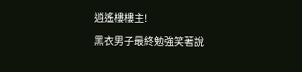逍遙樓樓主!
黑衣男子最終勉強笑著說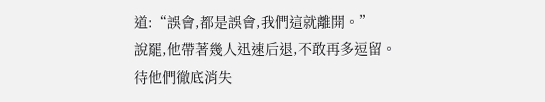道:“誤會,都是誤會,我們這就離開。”
說罷,他帶著幾人迅速后退,不敢再多逗留。
待他們徹底消失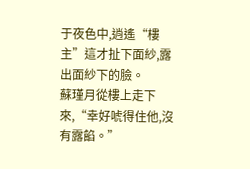于夜色中,逍遙“樓主”這才扯下面紗,露出面紗下的臉。
蘇瑾月從樓上走下來,“幸好唬得住他,沒有露餡。”